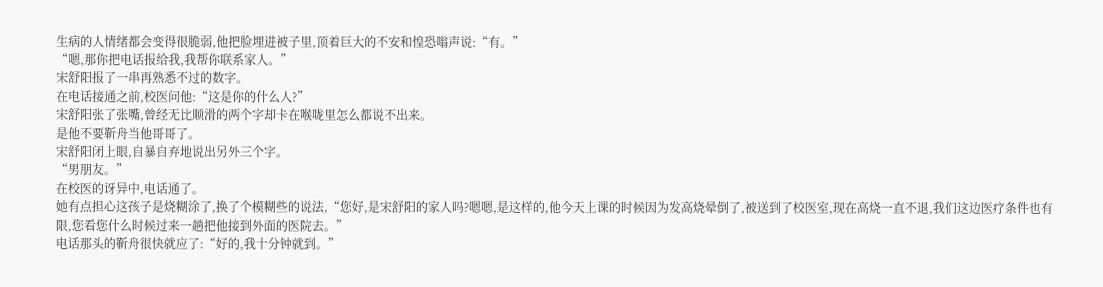生病的人情绪都会变得很脆弱,他把脸埋进被子里,顶着巨大的不安和惶恐嗡声说:“有。”
“嗯,那你把电话报给我,我帮你联系家人。”
宋舒阳报了一串再熟悉不过的数字。
在电话接通之前,校医问他:“这是你的什么人?”
宋舒阳张了张嘴,曾经无比顺滑的两个字却卡在喉咙里怎么都说不出来。
是他不要靳舟当他哥哥了。
宋舒阳闭上眼,自暴自弃地说出另外三个字。
“男朋友。”
在校医的讶异中,电话通了。
她有点担心这孩子是烧糊涂了,换了个模糊些的说法,“您好,是宋舒阳的家人吗?嗯嗯,是这样的,他今天上课的时候因为发高烧晕倒了,被送到了校医室,现在高烧一直不退,我们这边医疗条件也有限,您看您什么时候过来一趟把他接到外面的医院去。”
电话那头的靳舟很快就应了:“好的,我十分钟就到。”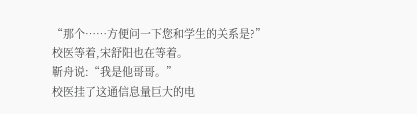“那个……方便问一下您和学生的关系是?”
校医等着,宋舒阳也在等着。
靳舟说:“我是他哥哥。”
校医挂了这通信息量巨大的电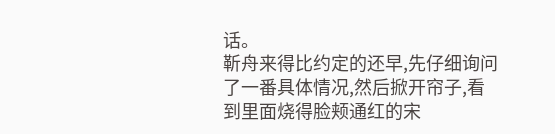话。
靳舟来得比约定的还早,先仔细询问了一番具体情况,然后掀开帘子,看到里面烧得脸颊通红的宋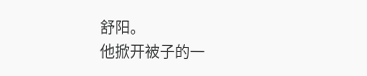舒阳。
他掀开被子的一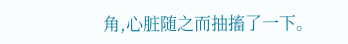角,心脏随之而抽搐了一下。